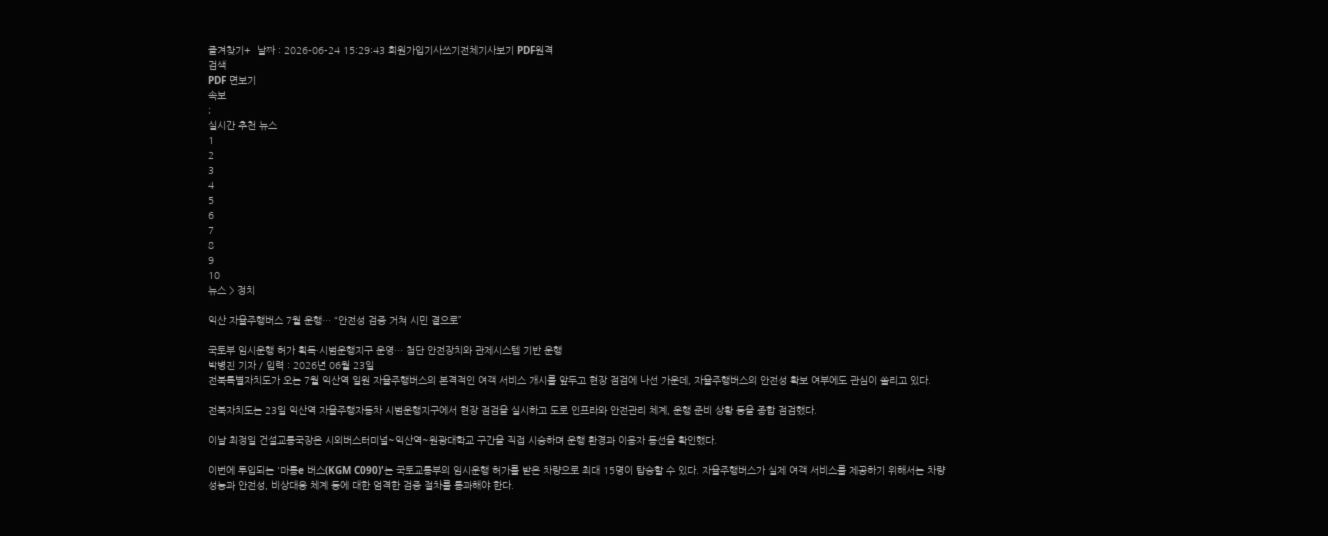즐겨찾기+  날짜 : 2026-06-24 15:29:43 회원가입기사쓰기전체기사보기 PDF원격
검색
PDF 면보기
속보
;
실시간 추천 뉴스
1
2
3
4
5
6
7
8
9
10
뉴스 > 정치

익산 자율주행버스 7월 운행… “안전성 검증 거쳐 시민 곁으로”

국토부 임시운행 허가 획득·시범운행지구 운영… 첨단 안전장치와 관제시스템 기반 운행
박병진 기자 / 입력 : 2026년 06월 23일
전북특별자치도가 오는 7월 익산역 일원 자율주행버스의 본격적인 여객 서비스 개시를 앞두고 현장 점검에 나선 가운데, 자율주행버스의 안전성 확보 여부에도 관심이 쏠리고 있다.

전북자치도는 23일 익산역 자율주행자동차 시범운행지구에서 현장 점검을 실시하고 도로 인프라와 안전관리 체계, 운행 준비 상황 등을 종합 점검했다.

이날 최정일 건설교통국장은 시외버스터미널~익산역~원광대학교 구간을 직접 시승하며 운행 환경과 이용자 동선을 확인했다.

이번에 투입되는 '마룡e 버스(KGM C090)'는 국토교통부의 임시운행 허가를 받은 차량으로 최대 15명이 탑승할 수 있다. 자율주행버스가 실제 여객 서비스를 제공하기 위해서는 차량 성능과 안전성, 비상대응 체계 등에 대한 엄격한 검증 절차를 통과해야 한다.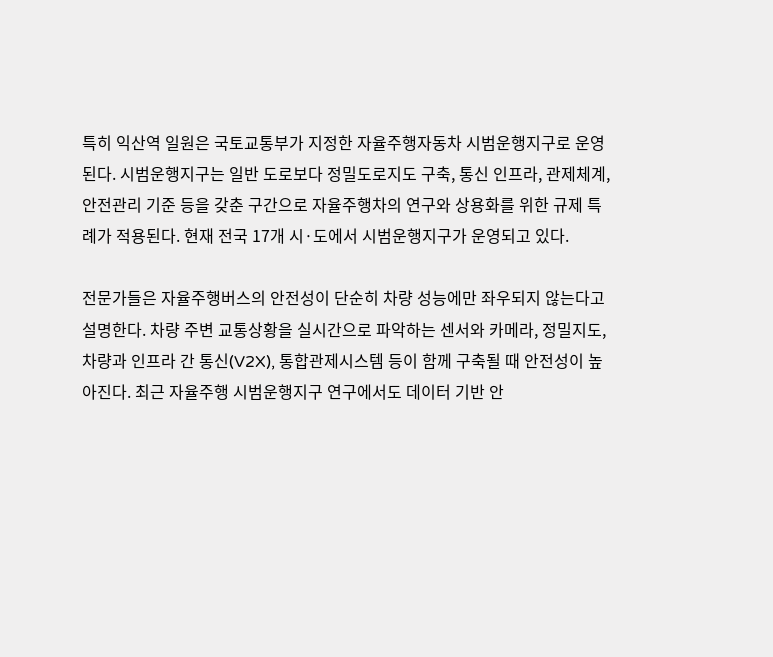특히 익산역 일원은 국토교통부가 지정한 자율주행자동차 시범운행지구로 운영된다. 시범운행지구는 일반 도로보다 정밀도로지도 구축, 통신 인프라, 관제체계, 안전관리 기준 등을 갖춘 구간으로 자율주행차의 연구와 상용화를 위한 규제 특례가 적용된다. 현재 전국 17개 시·도에서 시범운행지구가 운영되고 있다.

전문가들은 자율주행버스의 안전성이 단순히 차량 성능에만 좌우되지 않는다고 설명한다. 차량 주변 교통상황을 실시간으로 파악하는 센서와 카메라, 정밀지도, 차량과 인프라 간 통신(V2X), 통합관제시스템 등이 함께 구축될 때 안전성이 높아진다. 최근 자율주행 시범운행지구 연구에서도 데이터 기반 안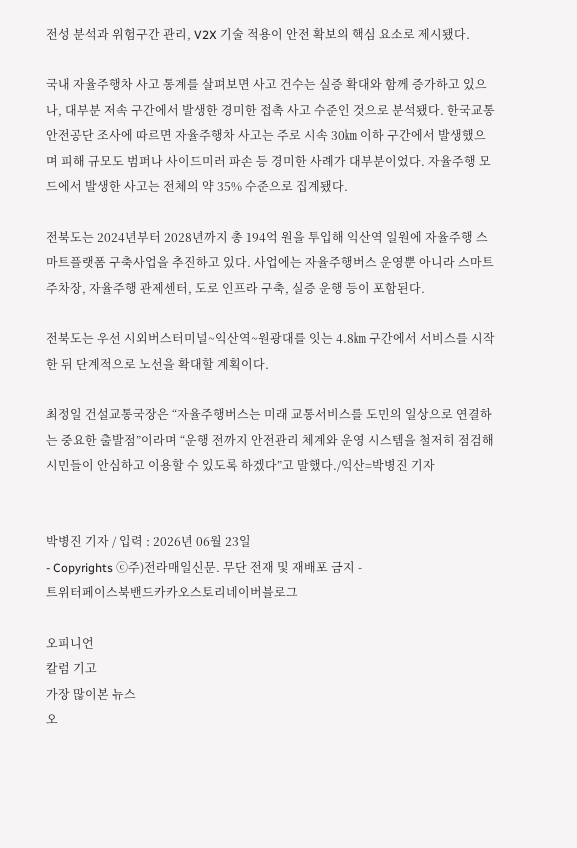전성 분석과 위험구간 관리, V2X 기술 적용이 안전 확보의 핵심 요소로 제시됐다.

국내 자율주행차 사고 통계를 살펴보면 사고 건수는 실증 확대와 함께 증가하고 있으나, 대부분 저속 구간에서 발생한 경미한 접촉 사고 수준인 것으로 분석됐다. 한국교통안전공단 조사에 따르면 자율주행차 사고는 주로 시속 30㎞ 이하 구간에서 발생했으며 피해 규모도 범퍼나 사이드미러 파손 등 경미한 사례가 대부분이었다. 자율주행 모드에서 발생한 사고는 전체의 약 35% 수준으로 집계됐다.

전북도는 2024년부터 2028년까지 총 194억 원을 투입해 익산역 일원에 자율주행 스마트플랫폼 구축사업을 추진하고 있다. 사업에는 자율주행버스 운영뿐 아니라 스마트주차장, 자율주행 관제센터, 도로 인프라 구축, 실증 운행 등이 포함된다.

전북도는 우선 시외버스터미널~익산역~원광대를 잇는 4.8㎞ 구간에서 서비스를 시작한 뒤 단계적으로 노선을 확대할 계획이다.

최정일 건설교통국장은 “자율주행버스는 미래 교통서비스를 도민의 일상으로 연결하는 중요한 출발점”이라며 “운행 전까지 안전관리 체계와 운영 시스템을 철저히 점검해 시민들이 안심하고 이용할 수 있도록 하겠다”고 말했다./익산=박병진 기자


박병진 기자 / 입력 : 2026년 06월 23일
- Copyrights ⓒ주)전라매일신문. 무단 전재 및 재배포 금지 -
트위터페이스북밴드카카오스토리네이버블로그

오피니언
칼럼 기고
가장 많이본 뉴스
오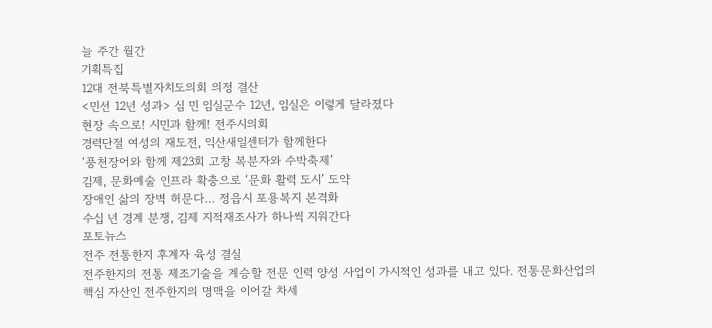늘 주간 월간
기획특집
12대 전북특별자치도의회 의정 결산
<민선 12년 성과> 심 민 임실군수 12년, 임실은 이렇게 달라졌다
현장 속으로! 시민과 함께! 전주시의회
경력단절 여성의 재도전, 익산새일센터가 함께한다
‘풍천장어와 함께 제23회 고창 복분자와 수박축제’
김제, 문화예술 인프라 확충으로 ‘문화 활력 도시’ 도약
장애인 삶의 장벽 허문다… 정읍시 포용복지 본격화
수십 년 경계 분쟁, 김제 지적재조사가 하나씩 지워간다
포토뉴스
전주 전통한지 후계자 육성 결실
전주한지의 전통 제조기술을 계승할 전문 인력 양성 사업이 가시적인 성과를 내고 있다. 전통문화산업의 핵심 자산인 전주한지의 명맥을 이어갈 차세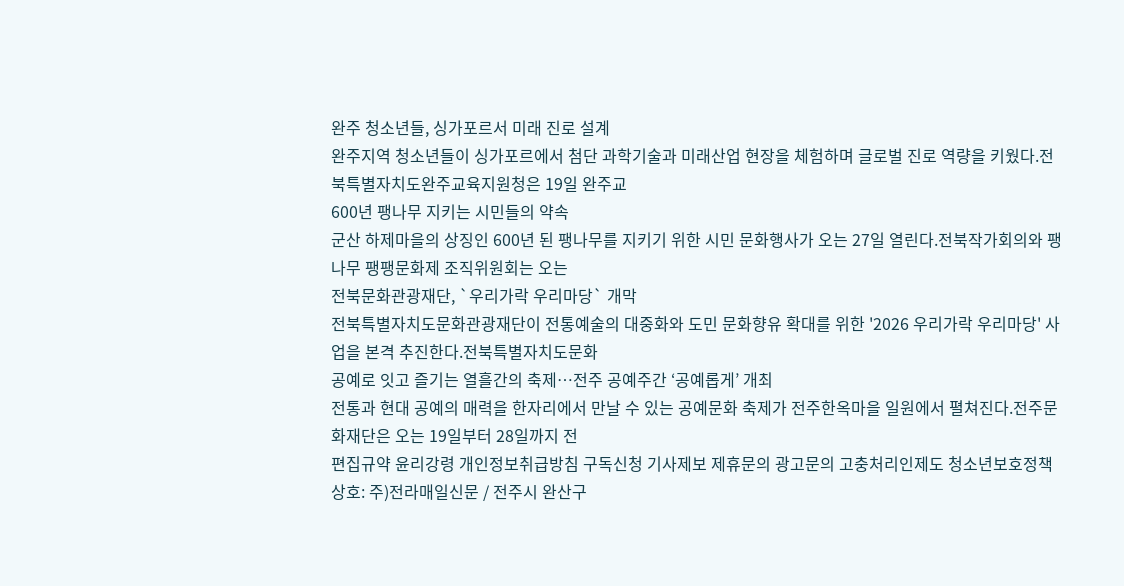완주 청소년들, 싱가포르서 미래 진로 설계
완주지역 청소년들이 싱가포르에서 첨단 과학기술과 미래산업 현장을 체험하며 글로벌 진로 역량을 키웠다.전북특별자치도완주교육지원청은 19일 완주교
600년 팽나무 지키는 시민들의 약속
군산 하제마을의 상징인 600년 된 팽나무를 지키기 위한 시민 문화행사가 오는 27일 열린다.전북작가회의와 팽나무 팽팽문화제 조직위원회는 오는
전북문화관광재단, `우리가락 우리마당` 개막
전북특별자치도문화관광재단이 전통예술의 대중화와 도민 문화향유 확대를 위한 '2026 우리가락 우리마당' 사업을 본격 추진한다.전북특별자치도문화
공예로 잇고 즐기는 열흘간의 축제…전주 공예주간 ‘공예롭게’ 개최
전통과 현대 공예의 매력을 한자리에서 만날 수 있는 공예문화 축제가 전주한옥마을 일원에서 펼쳐진다.전주문화재단은 오는 19일부터 28일까지 전
편집규약 윤리강령 개인정보취급방침 구독신청 기사제보 제휴문의 광고문의 고충처리인제도 청소년보호정책
상호: 주)전라매일신문 / 전주시 완산구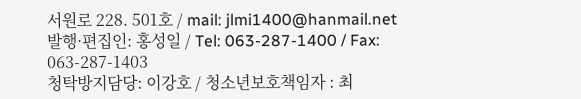서원로 228. 501호 / mail: jlmi1400@hanmail.net
발행·편집인: 홍성일 / Tel: 063-287-1400 / Fax: 063-287-1403
청탁방지담당: 이강호 / 청소년보호책임자 : 최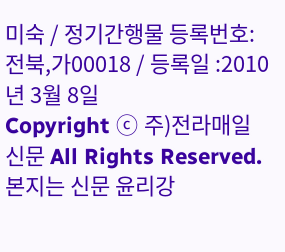미숙 / 정기간행물 등록번호: 전북,가00018 / 등록일 :2010년 3월 8일
Copyright ⓒ 주)전라매일신문 All Rights Reserved. 본지는 신문 윤리강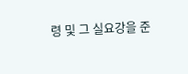령 및 그 실요강을 준